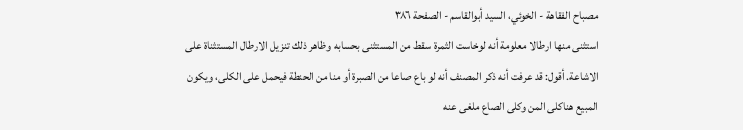مصباح الفقاهة - الخوئي، السيد أبوالقاسم - الصفحة ٣٨٦
استثنى منها ارطالا معلومة أنه لوخاست الثمرة سقط من المستثنى بحسابه وظاهر ذلك تنزيل الارطال المستثناة على الاشاعة. أقول: قد عرفت أنه ذكر المصنف أنه لو باع صاعا من الصبرة أو منا من الحنطة فيحمل على الكلى، ويكون المبيع هناكلى المن وكلى الصاع ملغى عنه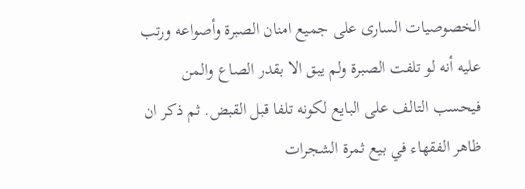الخصوصيات السارى على جميع امنان الصبرة وأصواعه ورتب عليه أنه لو تلفت الصبرة ولم يبق الا بقدر الصاع والمن فيحسب التالف على البايع لكونه تلفا قبل القبض. ثم ذكر ان ظاهر الفقهاء في بيع ثمرة الشجرات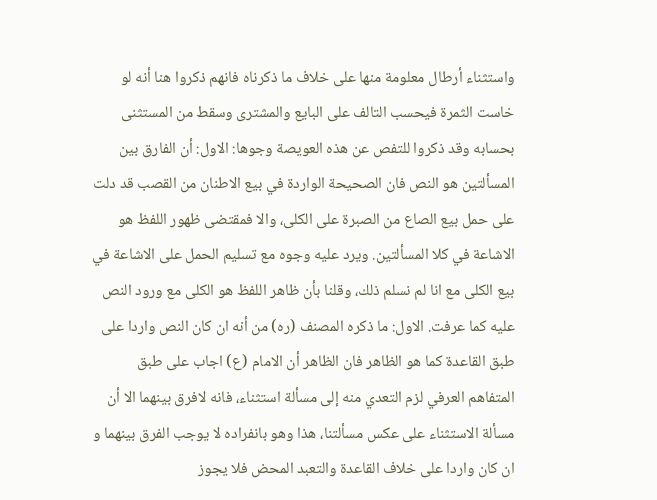واستثناء أرطال معلومة منها على خلاف ما ذكرناه فانهم ذكروا هنا أنه لو خاست الثمرة فيحسب التالف على البايع والمشترى وسقط من المستثنى بحسابه وقد ذكروا للتفص عن هذه العويصة وجوها: الاول: أن الفارق بين المسألتين هو النص فان الصحيحة الواردة في بيع الاطنان من القصب قد دلت على حمل بيع الصاع من الصبرة على الكلى، والا فمقتضى ظهور اللفظ هو الاشاعة في كلا المسألتين. ويرد عليه وجوه مع تسليم الحمل على الاشاعة في بيع الكلى مع انا لم نسلم ذلك، وقلنا بأن ظاهر اللفظ هو الكلى مع ورود النص عليه كما عرفت. الاول: ما ذكره المصنف (ره) من أنه ان كان النص واردا على طبق القاعدة كما هو الظاهر فان الظاهر أن الامام (ع) اجاب على طبق المتفاهم العرفي لزم التعدي منه إلى مسألة استثناء، فانه لافرق بينهما الا أن مسألة الاستثناء على عكس مسألتنا، هذا وهو بانفراده لا يوجب الفرق بينهما و ان كان واردا على خلاف القاعدة والتعبد المحض فلا يجوز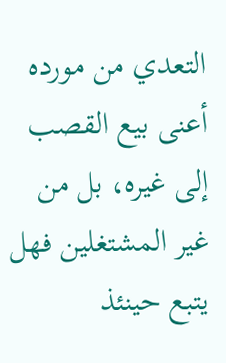التعدي من مورده أعنى بيع القصب إلى غيره، بل من غير المشتغلين فهل يتبع حينئذ